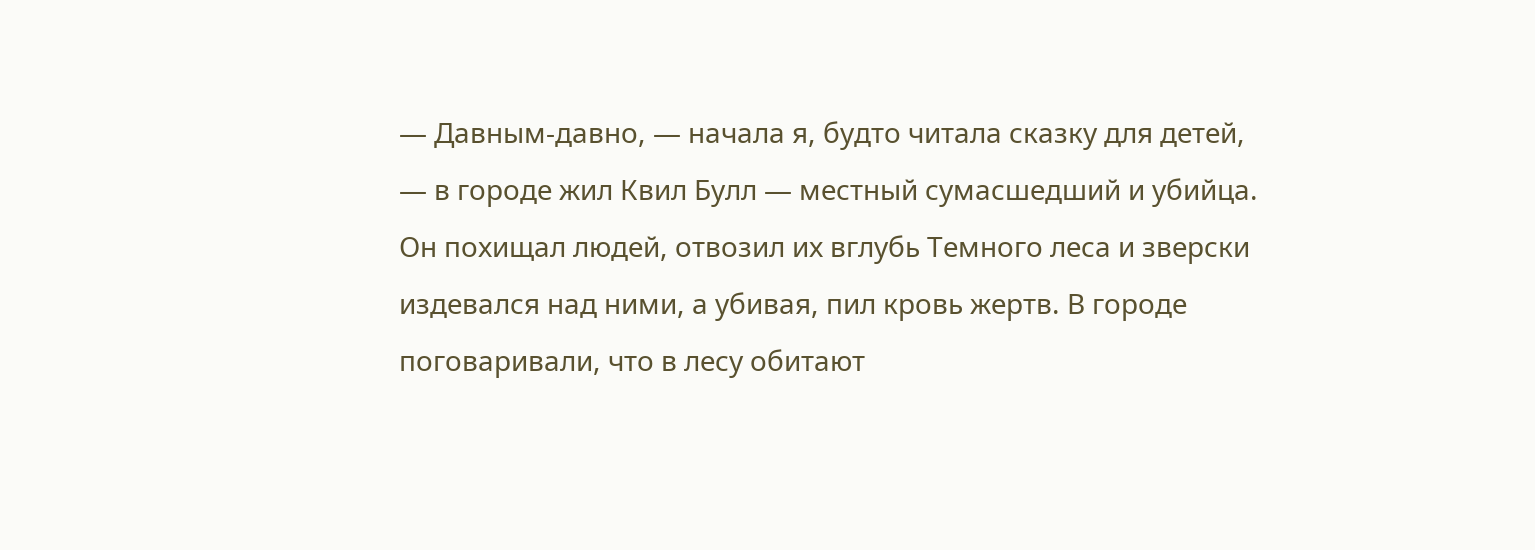— Давным-давно, — начала я, будто читала сказку для детей, — в городе жил Квил Булл — местный сумасшедший и убийца. Он похищал людей, отвозил их вглубь Темного леса и зверски издевался над ними, а убивая, пил кровь жертв. В городе поговаривали, что в лесу обитают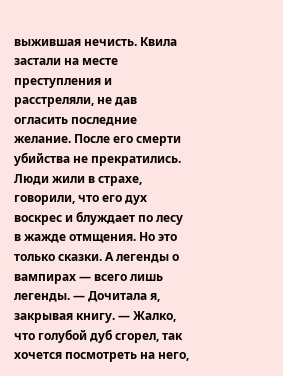выжившая нечисть. Квила застали на месте преступления и расстреляли, не дав огласить последние желание. После его смерти убийства не прекратились. Люди жили в страхе, говорили, что его дух воскрес и блуждает по лесу в жажде отмщения. Но это только сказки. А легенды о вампирах — всего лишь легенды. — Дочитала я, закрывая книгу. — Жалко, что голубой дуб сгорел, так хочется посмотреть на него,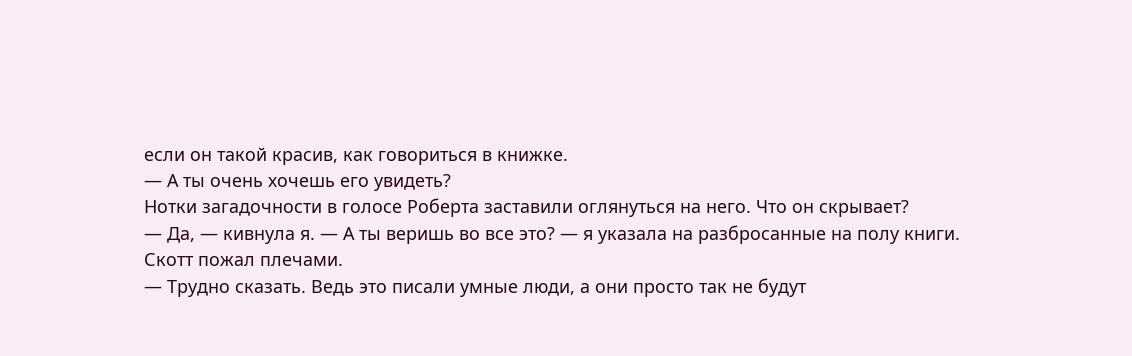если он такой красив, как говориться в книжке.
— А ты очень хочешь его увидеть?
Нотки загадочности в голосе Роберта заставили оглянуться на него. Что он скрывает?
— Да, — кивнула я. — А ты веришь во все это? — я указала на разбросанные на полу книги.
Скотт пожал плечами.
— Трудно сказать. Ведь это писали умные люди, а они просто так не будут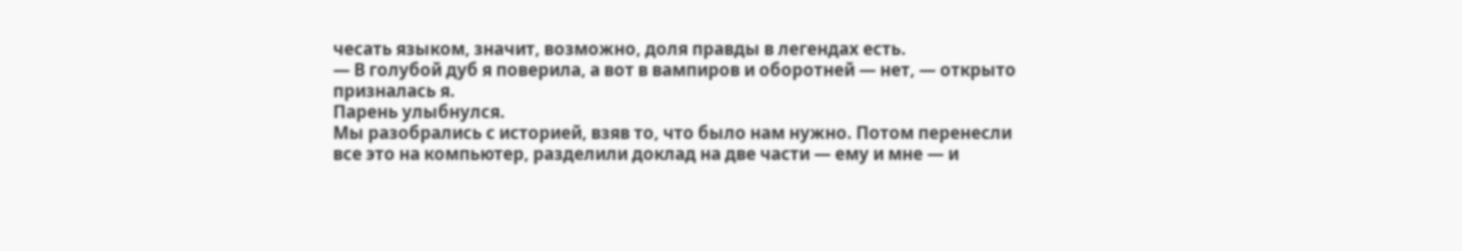чесать языком, значит, возможно, доля правды в легендах есть.
— В голубой дуб я поверила, а вот в вампиров и оборотней — нет, — открыто призналась я.
Парень улыбнулся.
Мы разобрались с историей, взяв то, что было нам нужно. Потом перенесли все это на компьютер, разделили доклад на две части — ему и мне — и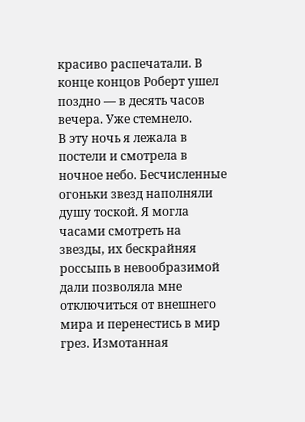красиво распечатали. В конце концов Роберт ушел поздно — в десять часов вечера. Уже стемнело.
В эту ночь я лежала в постели и смотрела в ночное небо. Бесчисленные огоньки звезд наполняли душу тоской. Я могла часами смотреть на звезды, их бескрайняя россыпь в невообразимой дали позволяла мне отключиться от внешнего мира и перенестись в мир грез. Измотанная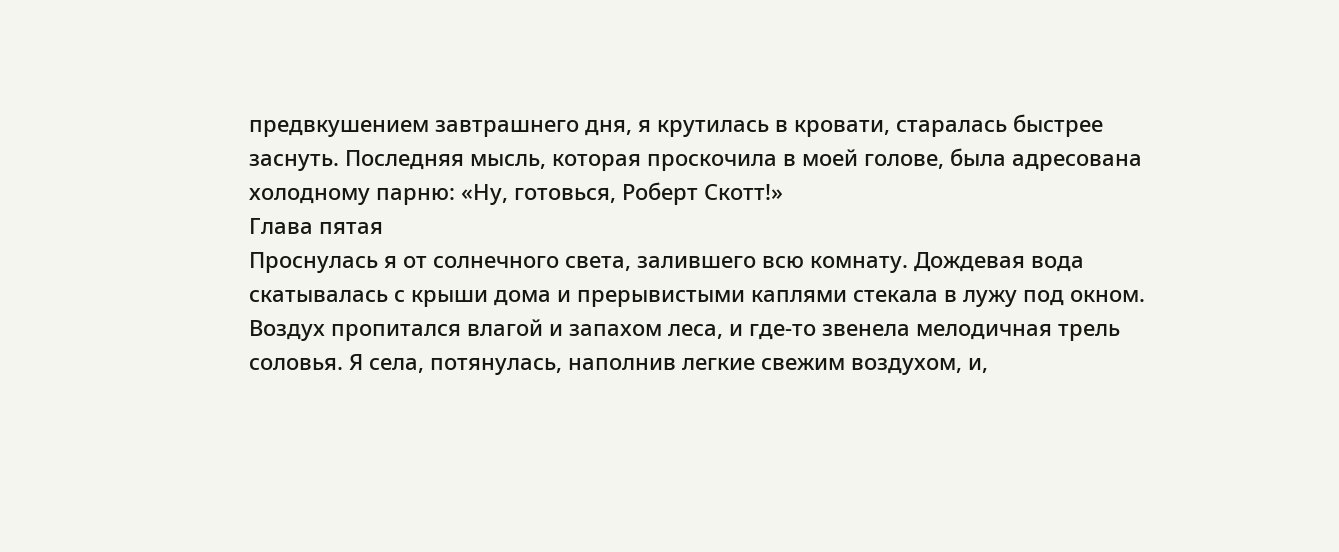предвкушением завтрашнего дня, я крутилась в кровати, старалась быстрее заснуть. Последняя мысль, которая проскочила в моей голове, была адресована холодному парню: «Ну, готовься, Роберт Скотт!»
Глава пятая
Проснулась я от солнечного света, залившего всю комнату. Дождевая вода скатывалась с крыши дома и прерывистыми каплями стекала в лужу под окном. Воздух пропитался влагой и запахом леса, и где-то звенела мелодичная трель соловья. Я села, потянулась, наполнив легкие свежим воздухом, и,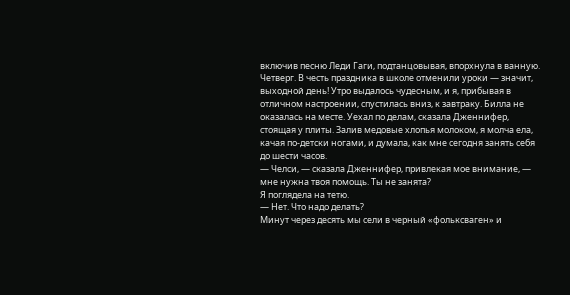включив песню Леди Гаги, подтанцовывая, впорхнула в ванную.
Четверг. В честь праздника в школе отменили уроки — значит, выходной день! Утро выдалось чудесным, и я, прибывая в отличном настроении, спустилась вниз, к завтраку. Билла не оказалась на месте. Уехал по делам, сказала Дженнифер, стоящая у плиты. Залив медовые хлопья молоком, я молча ела, качая по-детски ногами, и думала, как мне сегодня занять себя до шести часов.
— Челси, — сказала Дженнифер, привлекая мое внимание, — мне нужна твоя помощь. Ты не занята?
Я поглядела на тетю.
— Нет. Что надо делать?
Минут через десять мы сели в черный «фольксваген» и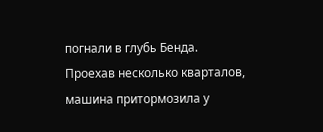погнали в глубь Бенда. Проехав несколько кварталов, машина притормозила у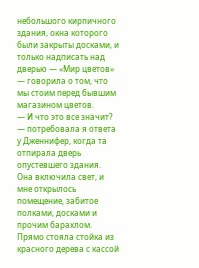небольшого кирпичного здания, окна которого были закрыты досками, и только надписать над дверью — «Мир цветов» — говорила о том, что мы стоим перед бывшим магазином цветов.
— И что это все значит? — потребовала я ответа у Дженнифер, когда та отпирала дверь опустевшего здания.
Она включила свет, и мне открылось помещение, забитое полками, досками и прочим барахлом. Прямо стояла стойка из красного дерева с кассой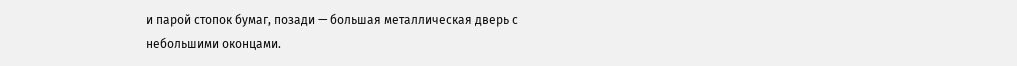и парой стопок бумаг, позади — большая металлическая дверь с небольшими оконцами.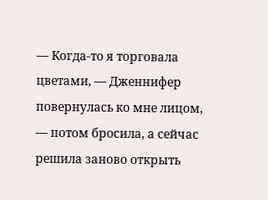— Когда-то я торговала цветами, — Дженнифер повернулась ко мне лицом, — потом бросила, а сейчас решила заново открыть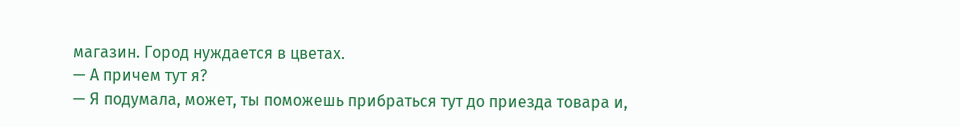магазин. Город нуждается в цветах.
— А причем тут я?
— Я подумала, может, ты поможешь прибраться тут до приезда товара и,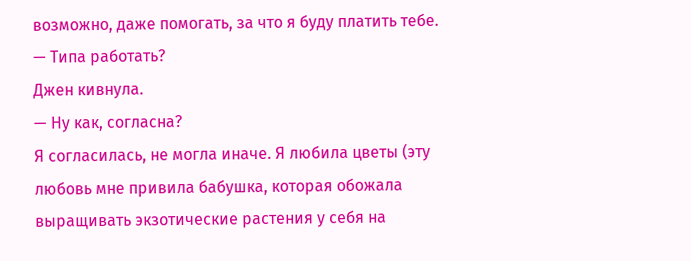возможно, даже помогать, за что я буду платить тебе.
— Типа работать?
Джен кивнула.
— Ну как, согласна?
Я согласилась, не могла иначе. Я любила цветы (эту любовь мне привила бабушка, которая обожала выращивать экзотические растения у себя на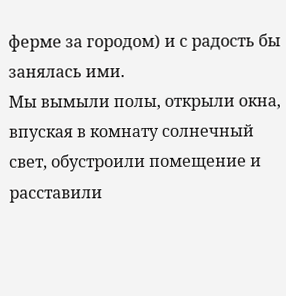ферме за городом) и с радость бы занялась ими.
Мы вымыли полы, открыли окна, впуская в комнату солнечный свет, обустроили помещение и расставили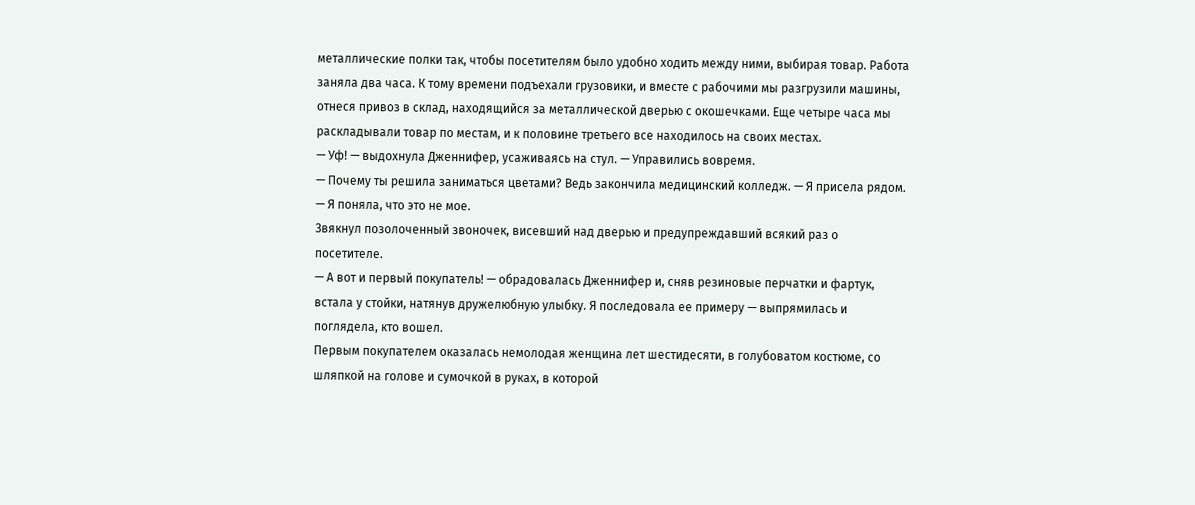металлические полки так, чтобы посетителям было удобно ходить между ними, выбирая товар. Работа заняла два часа. К тому времени подъехали грузовики, и вместе с рабочими мы разгрузили машины, отнеся привоз в склад, находящийся за металлической дверью с окошечками. Еще четыре часа мы раскладывали товар по местам, и к половине третьего все находилось на своих местах.
— Уф! — выдохнула Дженнифер, усаживаясь на стул. — Управились вовремя.
— Почему ты решила заниматься цветами? Ведь закончила медицинский колледж. — Я присела рядом.
— Я поняла, что это не мое.
Звякнул позолоченный звоночек, висевший над дверью и предупреждавший всякий раз о посетителе.
— А вот и первый покупатель! — обрадовалась Дженнифер и, сняв резиновые перчатки и фартук, встала у стойки, натянув дружелюбную улыбку. Я последовала ее примеру — выпрямилась и поглядела, кто вошел.
Первым покупателем оказалась немолодая женщина лет шестидесяти, в голубоватом костюме, со шляпкой на голове и сумочкой в руках, в которой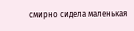смирно сидела маленькая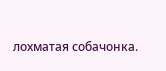лохматая собачонка.